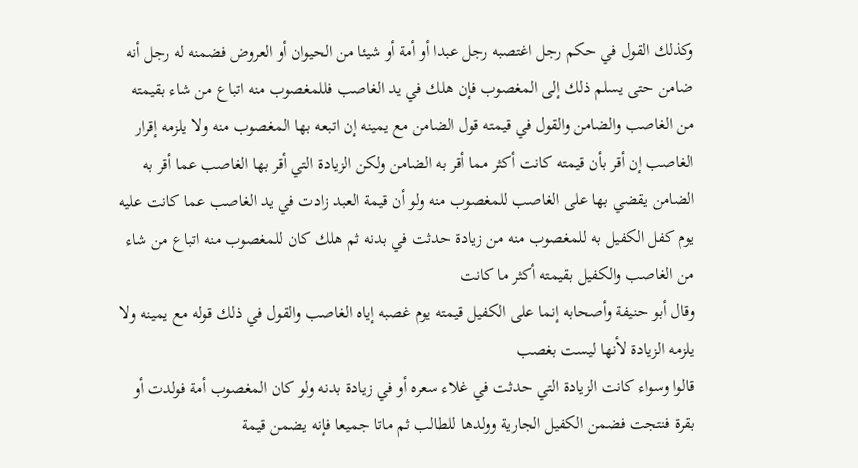وكذلك القول في حكم رجل اغتصبه رجل عبدا أو أمة أو شيئا من الحيوان أو العروض فضمنه له رجل أنه ضامن حتى يسلم ذلك إلى المغصوب فإن هلك في يد الغاصب فللمغصوب منه اتباع من شاء بقيمته من الغاصب والضامن والقول في قيمته قول الضامن مع يمينه إن اتبعه بها المغصوب منه ولا يلزمه إقرار الغاصب إن أقر بأن قيمته كانت أكثر مما أقر به الضامن ولكن الزيادة التي أقر بها الغاصب عما أقر به الضامن يقضي بها على الغاصب للمغصوب منه ولو أن قيمة العبد زادت في يد الغاصب عما كانت عليه يوم كفل الكفيل به للمغصوب منه من زيادة حدثت في بدنه ثم هلك كان للمغصوب منه اتباع من شاء من الغاصب والكفيل بقيمته أكثر ما كانت
وقال أبو حنيفة وأصحابه إنما على الكفيل قيمته يوم غصبه إياه الغاصب والقول في ذلك قوله مع يمينه ولا يلزمه الزيادة لأنها ليست بغصب
قالوا وسواء كانت الزيادة التي حدثت في غلاء سعره أو في زيادة بدنه ولو كان المغصوب أمة فولدت أو بقرة فنتجت فضمن الكفيل الجارية وولدها للطالب ثم ماتا جميعا فإنه يضمن قيمة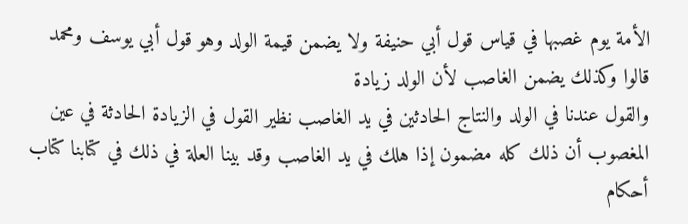الأمة يوم غصبها في قياس قول أبي حنيفة ولا يضمن قيمة الولد وهو قول أبي يوسف ومحمد قالوا وكذلك يضمن الغاصب لأن الولد زيادة
والقول عندنا في الولد والنتاج الحادثين في يد الغاصب نظير القول في الزيادة الحادثة في عين المغصوب أن ذلك كله مضمون إذا هلك في يد الغاصب وقد بينا العلة في ذلك في كتابنا كتاب أحكام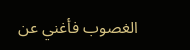الغصوب فأغني عن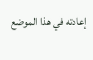إعادته في هذا الموضع